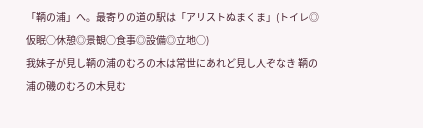「鞆の浦」へ。最寄りの道の駅は「アリストぬまくま」(トイレ◎仮眠○休憩◎景観○食事◎設備◎立地○)
我妹子が見し鞆の浦のむろの木は常世にあれど見し人ぞなき 鞆の浦の磯のむろの木見む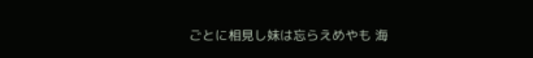ごとに相見し妹は忘らえめやも 海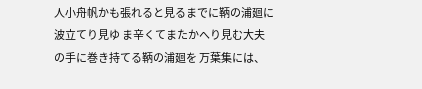人小舟帆かも張れると見るまでに鞆の浦廻に波立てり見ゆ ま辛くてまたかへり見む大夫の手に巻き持てる鞆の浦廻を 万葉集には、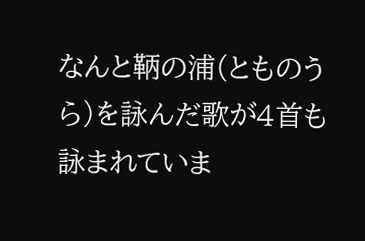なんと鞆の浦(とものうら)を詠んだ歌が4首も詠まれていま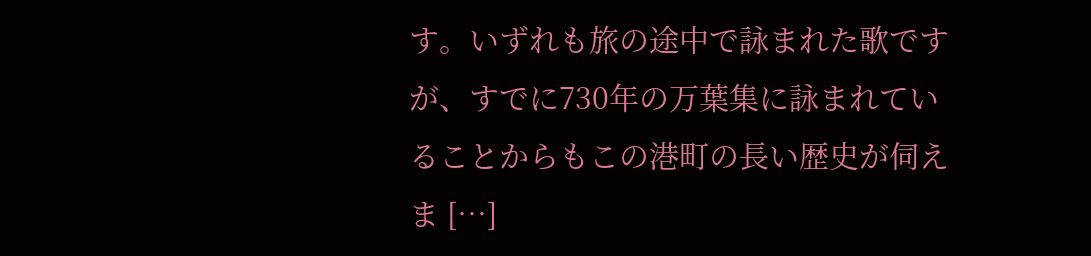す。いずれも旅の途中で詠まれた歌ですが、すでに730年の万葉集に詠まれていることからもこの港町の長い歴史が伺えま […]